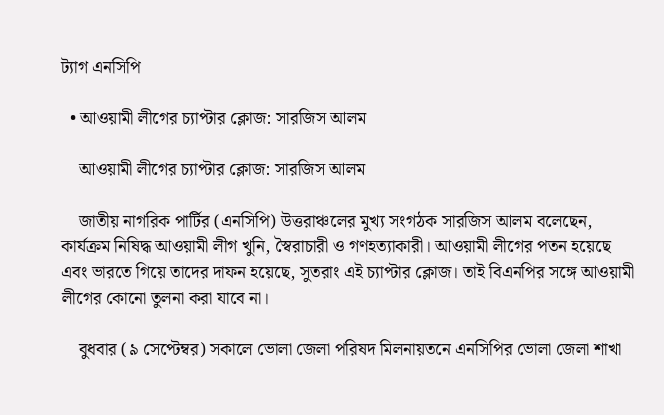ট্যাগ এনসিপি

  • আওয়ামী লীগের চ্যাপ্টার ক্লোজ: সারজিস আলম

    আওয়ামী লীগের চ্যাপ্টার ক্লোজ: সারজিস আলম

    জাতীয় নাগরিক পার্টির (এনসিপি) উত্তরাঞ্চলের মুখ্য সংগঠক সারজিস আলম বলেছেন, কার্যক্রম নিষিদ্ধ আওয়ামী লীগ খুনি, স্বৈরাচারী ও গণহত্যাকারী। আওয়ামী লীগের পতন হয়েছে এবং ভারতে গিয়ে তাদের দাফন হয়েছে, সুতরাং এই চ্যাপ্টার ক্লোজ। তাই বিএনপির সঙ্গে আওয়ামী লীগের কোনো তুলনা করা যাবে না।

    বুধবার (৯ সেপ্টেম্বর) সকালে ভোলা জেলা পরিষদ মিলনায়তনে এনসিপির ভোলা জেলা শাখা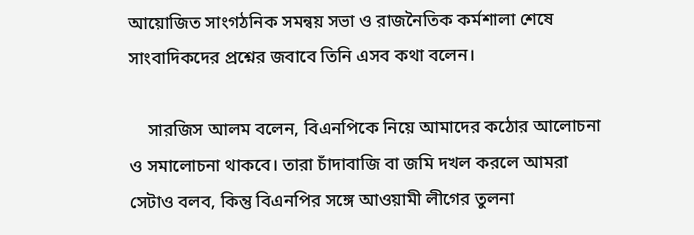আয়োজিত সাংগঠনিক সমন্বয় সভা ও রাজনৈতিক কর্মশালা শেষে সাংবাদিকদের প্রশ্নের জবাবে তিনি এসব কথা বলেন।

    সারজিস আলম বলেন, বিএনপিকে নিয়ে আমাদের কঠোর আলোচনা ও সমালোচনা থাকবে। তারা চাঁদাবাজি বা জমি দখল করলে আমরা সেটাও বলব, কিন্তু বিএনপির সঙ্গে আওয়ামী লীগের তুলনা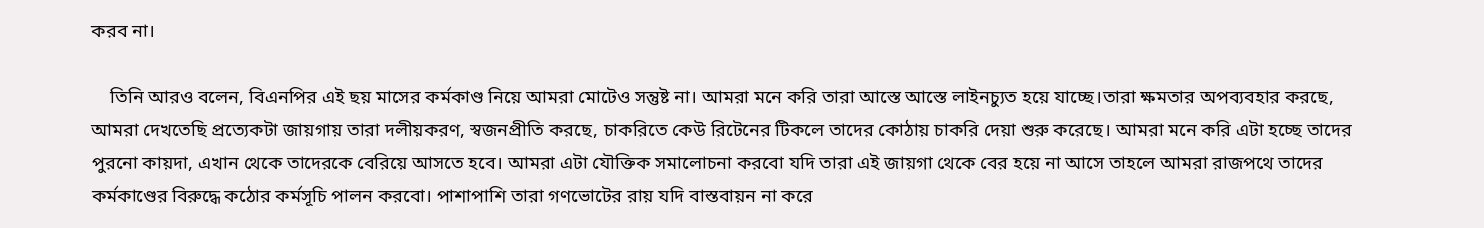করব না।

    তিনি আরও বলেন, বিএনপির এই ছয় মাসের কর্মকাণ্ড নিয়ে আমরা মোটেও সন্তুষ্ট না। আমরা মনে করি তারা আস্তে আস্তে লাইনচ্যুত হয়ে যাচ্ছে।তারা ক্ষমতার অপব্যবহার করছে, আমরা দেখতেছি প্রত্যেকটা জায়গায় তারা দলীয়করণ, স্বজনপ্রীতি করছে, চাকরিতে কেউ রিটেনের টিকলে তাদের কোঠায় চাকরি দেয়া শুরু করেছে। আমরা মনে করি এটা হচ্ছে তাদের পুরনো কায়দা, এখান থেকে তাদেরকে বেরিয়ে আসতে হবে। আমরা এটা যৌক্তিক সমালোচনা করবো যদি তারা এই জায়গা থেকে বের হয়ে না আসে তাহলে আমরা রাজপথে তাদের কর্মকাণ্ডের বিরুদ্ধে কঠোর কর্মসূচি পালন করবো। পাশাপাশি তারা গণভোটের রায় যদি বাস্তবায়ন না করে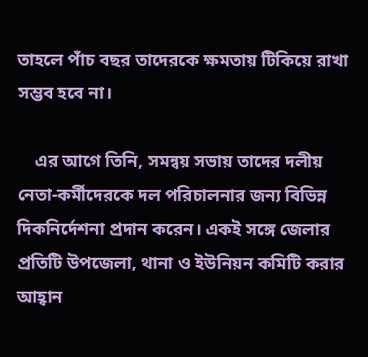তাহলে পাঁচ বছর তাদেরকে ক্ষমতায় টিকিয়ে রাখা সম্ভব হবে না।

    এর আগে তিনি, সমন্বয় সভায় তাদের দলীয় নেতা-কর্মীদেরকে দল পরিচালনার জন্য বিভিন্ন দিকনির্দেশনা প্রদান করেন। একই সঙ্গে জেলার প্রতিটি উপজেলা, থানা ও ইউনিয়ন কমিটি করার আহ্বান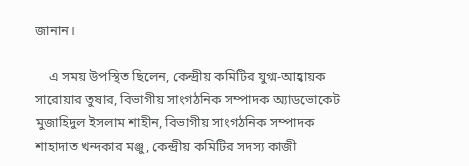জানান।

    এ সময় উপস্থিত ছিলেন, কেন্দ্রীয় কমিটির যুগ্ম-আহ্বায়ক সারোয়ার তুষার, বিভাগীয় সাংগঠনিক সম্পাদক অ্যাডভোকেট মুজাহিদুল ইসলাম শাহীন, বিভাগীয় সাংগঠনিক সম্পাদক শাহাদাত খন্দকার মঞ্জু, কেন্দ্রীয় কমিটির সদস্য কাজী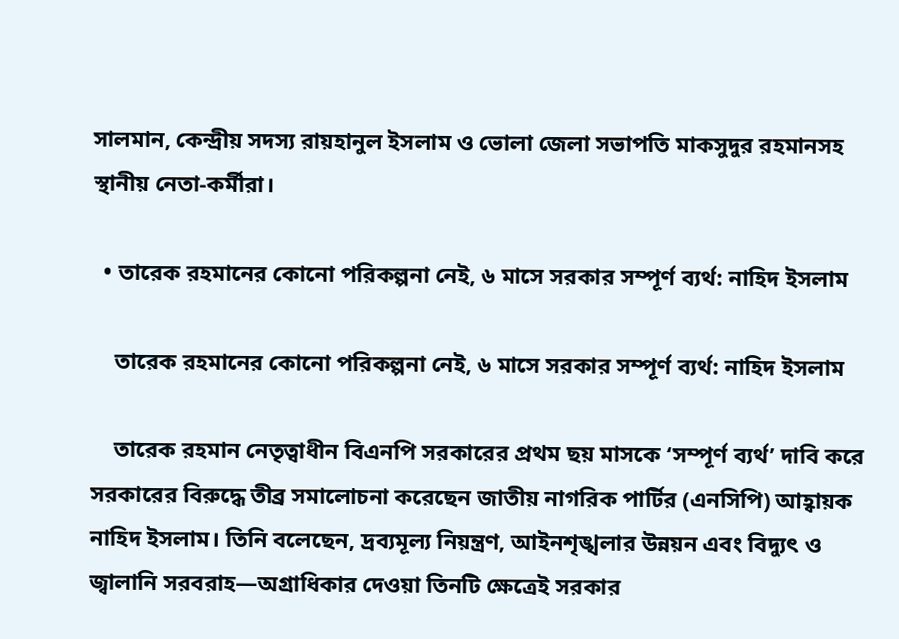সালমান, কেন্দ্রীয় সদস্য রায়হানুল ইসলাম ও ভোলা জেলা সভাপতি মাকসুদুর রহমানসহ স্থানীয় নেতা-কর্মীরা।

  • তারেক রহমানের কোনো পরিকল্পনা নেই, ৬ মাসে সরকার সম্পূর্ণ ব্যর্থ: নাহিদ ইসলাম

    তারেক রহমানের কোনো পরিকল্পনা নেই, ৬ মাসে সরকার সম্পূর্ণ ব্যর্থ: নাহিদ ইসলাম

    তারেক রহমান নেতৃত্বাধীন বিএনপি সরকারের প্রথম ছয় মাসকে ‘সম্পূর্ণ ব্যর্থ’ দাবি করে সরকারের বিরুদ্ধে তীব্র সমালোচনা করেছেন জাতীয় নাগরিক পার্টির (এনসিপি) আহ্বায়ক নাহিদ ইসলাম। তিনি বলেছেন, দ্রব্যমূল্য নিয়ন্ত্রণ, আইনশৃঙ্খলার উন্নয়ন এবং বিদ্যুৎ ও জ্বালানি সরবরাহ—অগ্রাধিকার দেওয়া তিনটি ক্ষেত্রেই সরকার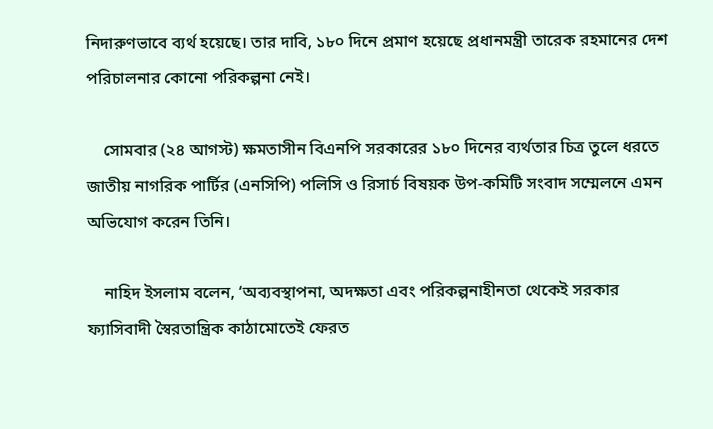নিদারুণভাবে ব্যর্থ হয়েছে। তার দাবি, ১৮০ দিনে প্রমাণ হয়েছে প্রধানমন্ত্রী তারেক রহমানের দেশ পরিচালনার কোনো পরিকল্পনা নেই।

    সোমবার (২৪ আগস্ট) ক্ষমতাসীন বিএনপি সরকারের ১৮০ দিনের ব্যর্থতার চিত্র তুলে ধরতে জাতীয় নাগরিক পার্টির (এনসিপি) পলিসি ও রিসার্চ বিষয়ক উপ-কমিটি সংবাদ সম্মেলনে এমন অভিযোগ করেন তিনি।

    নাহিদ ইসলাম বলেন, ‘অব্যবস্থাপনা, অদক্ষতা এবং পরিকল্পনাহীনতা থেকেই সরকার ফ্যাসিবাদী স্বৈরতান্ত্রিক কাঠামোতেই ফেরত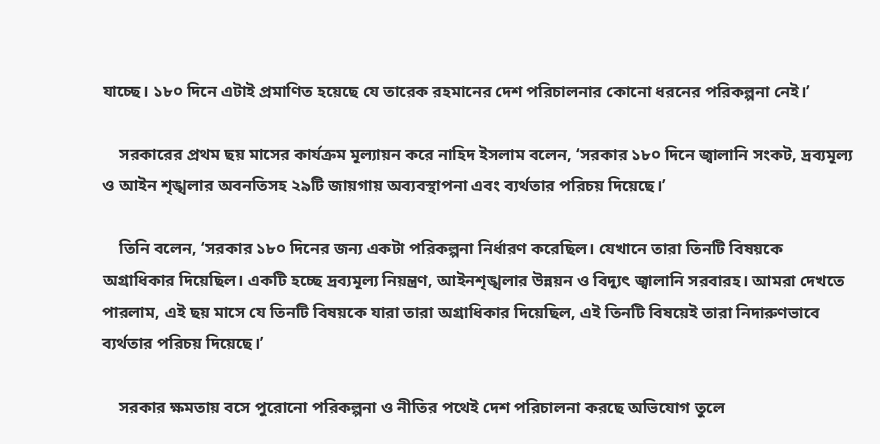যাচ্ছে। ১৮০ দিনে এটাই প্রমাণিত হয়েছে যে তারেক রহমানের দেশ পরিচালনার কোনো ধরনের পরিকল্পনা নেই।’

    সরকারের প্রথম ছয় মাসের কার্যক্রম মূল্যায়ন করে নাহিদ ইসলাম বলেন, ‘সরকার ১৮০ দিনে জ্বালানি সংকট, দ্রব্যমূল্য ও আইন শৃঙ্খলার অবনতিসহ ২৯টি জায়গায় অব্যবস্থাপনা এবং ব্যর্থতার পরিচয় দিয়েছে।’

    তিনি বলেন, ‘সরকার ১৮০ দিনের জন্য একটা পরিকল্পনা নির্ধারণ করেছিল। যেখানে তারা তিনটি বিষয়কে অগ্রাধিকার দিয়েছিল। একটি হচ্ছে দ্রব্যমূল্য নিয়ন্ত্রণ, আইনশৃঙ্খলার উন্নয়ন ও বিদ্যুৎ জ্বালানি সরবারহ। আমরা দেখতে পারলাম, এই ছয় মাসে যে তিনটি বিষয়কে যারা তারা অগ্রাধিকার দিয়েছিল, এই তিনটি বিষয়েই তারা নিদারুণভাবে ব্যর্থতার পরিচয় দিয়েছে।’

    সরকার ক্ষমতায় বসে পুরোনো পরিকল্পনা ও নীতির পথেই দেশ পরিচালনা করছে অভিযোগ তুলে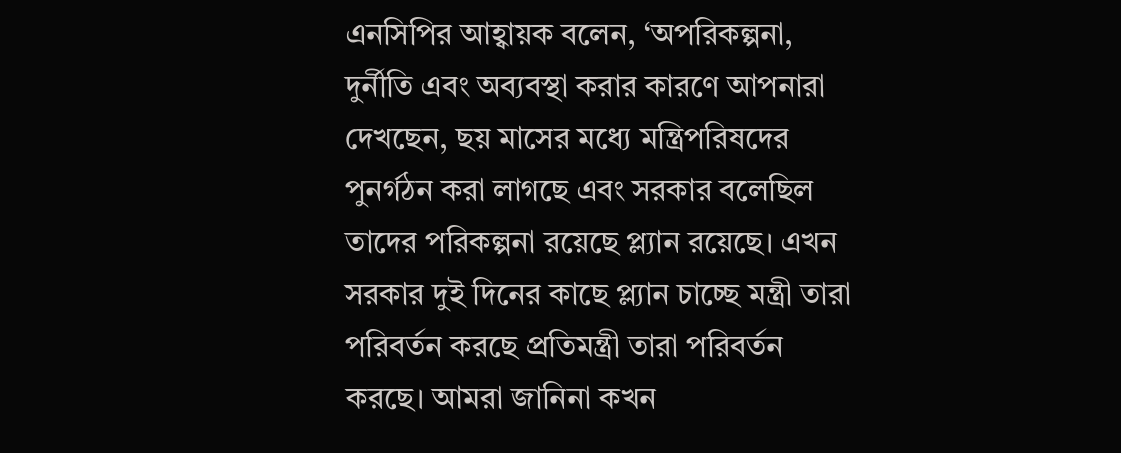এনসিপির আহ্বায়ক বলেন, ‘অপরিকল্পনা, দুর্নীতি এবং অব্যবস্থা করার কারণে আপনারা দেখছেন, ছয় মাসের মধ্যে মন্ত্রিপরিষদের পুনর্গঠন করা লাগছে এবং সরকার বলেছিল তাদের পরিকল্পনা রয়েছে প্ল্যান রয়েছে। এখন সরকার দুই দিনের কাছে প্ল্যান চাচ্ছে মন্ত্রী তারা পরিবর্তন করছে প্রতিমন্ত্রী তারা পরিবর্তন করছে। আমরা জানিনা কখন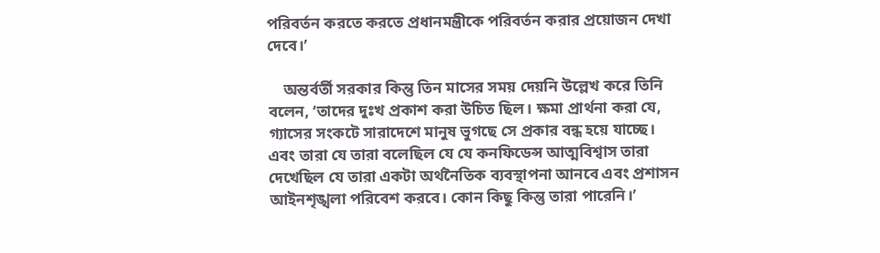পরিবর্তন করতে করতে প্রধানমন্ত্রীকে পরিবর্তন করার প্রয়োজন দেখা দেবে।’

    অন্তর্বর্তী সরকার কিন্তু তিন মাসের সময় দেয়নি উল্লেখ করে তিনি বলেন, ‘তাদের দুঃখ প্রকাশ করা উচিত ছিল। ক্ষমা প্রার্থনা করা যে, গ্যাসের সংকটে সারাদেশে মানুষ ভুগছে সে প্রকার বন্ধ হয়ে যাচ্ছে। এবং তারা যে তারা বলেছিল যে যে কনফিডেন্স আত্মবিশ্বাস তারা দেখেছিল যে তারা একটা অর্থনৈতিক ব্যবস্থাপনা আনবে এবং প্রশাসন আইনশৃঙ্খলা পরিবেশ করবে। কোন কিছু কিন্তু তারা পারেনি।’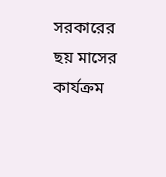সরকারের ছয় মাসের কার্যক্রম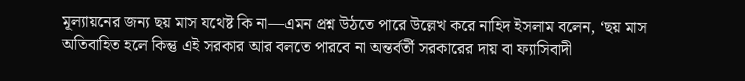মূল্যায়নের জন্য ছয় মাস যথেষ্ট কি না—এমন প্রশ্ন উঠতে পারে উল্লেখ করে নাহিদ ইসলাম বলেন, ‘ছয় মাস অতিবাহিত হলে কিন্তু এই সরকার আর বলতে পারবে না অন্তর্বর্তী সরকারের দায় বা ফ্যাসিবাদী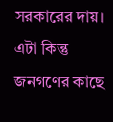সরকারের দায়। এটা কিন্তু জনগণের কাছে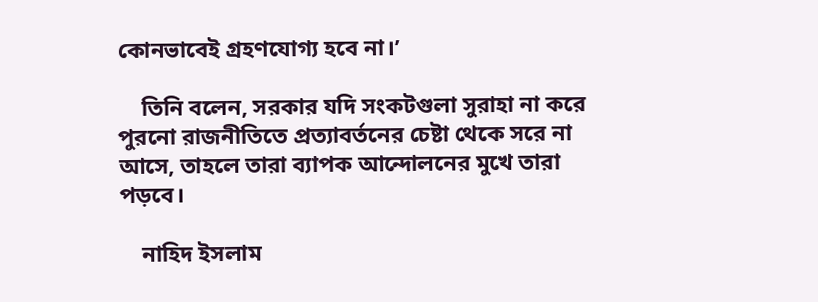কোনভাবেই গ্রহণযোগ্য হবে না।’

    তিনি বলেন, সরকার যদি সংকটগুলা সুরাহা না করে পুরনো রাজনীতিতে প্রত্যাবর্তনের চেষ্টা থেকে সরে না আসে, তাহলে তারা ব্যাপক আন্দোলনের মুখে তারা পড়বে।

    নাহিদ ইসলাম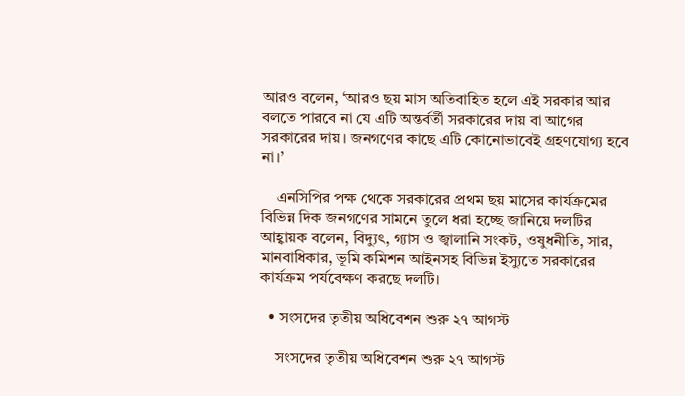আরও বলেন, ‘আরও ছয় মাস অতিবাহিত হলে এই সরকার আর বলতে পারবে না যে এটি অন্তর্বর্তী সরকারের দায় বা আগের সরকারের দায়। জনগণের কাছে এটি কোনোভাবেই গ্রহণযোগ্য হবে না।’

    এনসিপির পক্ষ থেকে সরকারের প্রথম ছয় মাসের কার্যক্রমের বিভিন্ন দিক জনগণের সামনে তুলে ধরা হচ্ছে জানিয়ে দলটির আহ্বায়ক বলেন, বিদ্যুৎ, গ্যাস ও জ্বালানি সংকট, ওষুধনীতি, সার, মানবাধিকার, ভূমি কমিশন আইনসহ বিভিন্ন ইস্যুতে সরকারের কার্যক্রম পর্যবেক্ষণ করছে দলটি।

  • সংসদের তৃতীয় অধিবেশন শুরু ২৭ আগস্ট

    সংসদের তৃতীয় অধিবেশন শুরু ২৭ আগস্ট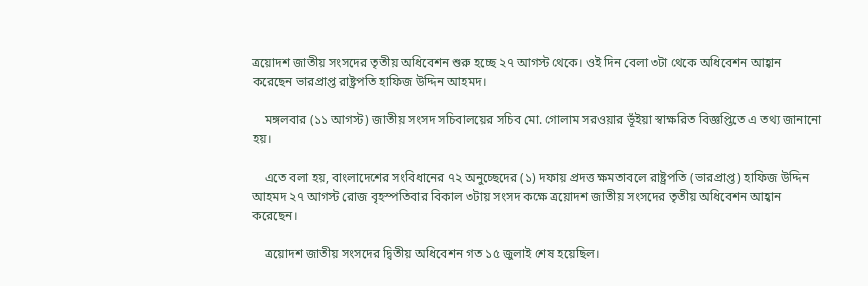ত্রয়োদশ জাতীয় সংসদের তৃতীয় অধিবেশন শুরু হচ্ছে ২৭ আগস্ট থেকে। ওই দিন বেলা ৩টা থেকে অধিবেশন আহ্বান করেছেন ভারপ্রাপ্ত রাষ্ট্রপতি হাফিজ উদ্দিন আহমদ।

    মঙ্গলবার (১১ আগস্ট) জাতীয় সংসদ সচিবালয়ের সচিব মো. গোলাম সরওয়ার ভূঁইয়া স্বাক্ষরিত বিজ্ঞপ্তিতে এ তথ্য জানানো হয়।

    এতে বলা হয়, বাংলাদেশের সংবিধানের ৭২ অনুচ্ছেদের (১) দফায় প্রদত্ত ক্ষমতাবলে রাষ্ট্রপতি (ভারপ্রাপ্ত) হাফিজ উদ্দিন আহমদ ২৭ আগস্ট রোজ বৃহস্পতিবার বিকাল ৩টায় সংসদ কক্ষে ত্রয়োদশ জাতীয় সংসদের তৃতীয় অধিবেশন আহ্বান করেছেন।

    ত্রয়োদশ জাতীয় সংসদের দ্বিতীয় অধিবেশন গত ১৫ জুলাই শেষ হয়েছিল।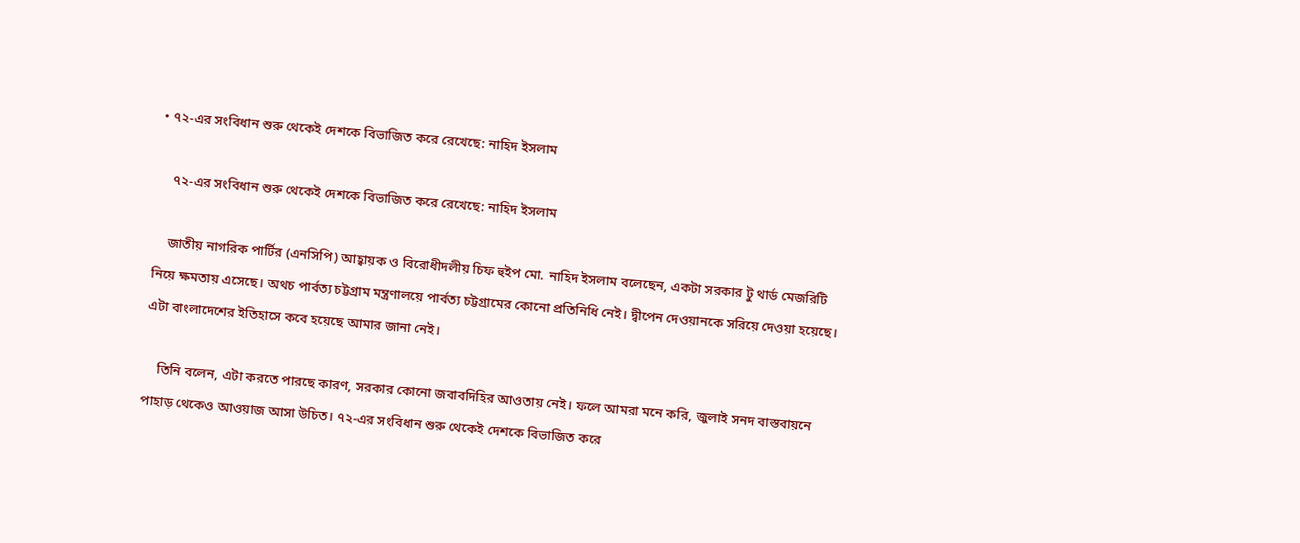• ৭২-এর সংবিধান শুরু থেকেই দেশকে বিভাজিত করে রেখেছে: নাহিদ ইসলাম

    ৭২-এর সংবিধান শুরু থেকেই দেশকে বিভাজিত করে রেখেছে: নাহিদ ইসলাম

    জাতীয় নাগরিক পার্টির (এনসিপি) আহ্বায়ক ও বিরোধীদলীয় চিফ হুইপ মো. নাহিদ ইসলাম বলেছেন, একটা সরকার টু থার্ড মেজরিটি নিয়ে ক্ষমতায় এসেছে। অথচ পার্বত্য চট্টগ্রাম মন্ত্রণালয়ে পার্বত্য চট্টগ্রামের কোনো প্রতিনিধি নেই। দ্বীপেন দেওয়ানকে সরিয়ে দেওয়া হয়েছে। এটা বাংলাদেশের ইতিহাসে কবে হয়েছে আমার জানা নেই।

    তিনি বলেন, এটা করতে পারছে কারণ, সরকার কোনো জবাবদিহির আওতায় নেই। ফলে আমরা মনে করি, জুলাই সনদ বাস্তবায়নে পাহাড় থেকেও আওয়াজ আসা উচিত। ৭২-এর সংবিধান শুরু থেকেই দেশকে বিভাজিত করে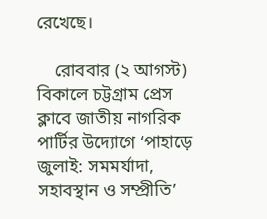রেখেছে।

    রোববার (২ আগস্ট) বিকালে চট্টগ্রাম প্রেস ক্লাবে জাতীয় নাগরিক পার্টির উদ্যোগে ‘পাহাড়ে জুলাই: সমমর্যাদা, সহাবস্থান ও সম্প্রীতি’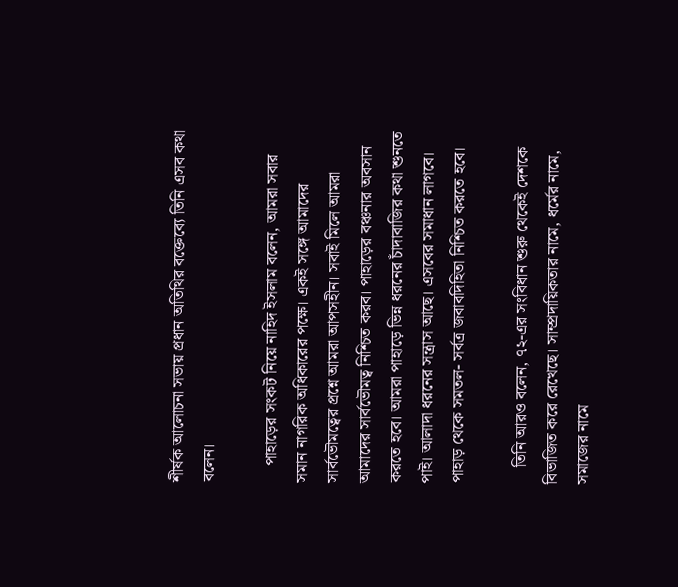শীর্ষক আলোচনা সভায় প্রধান অতিথির বক্তেব্যে তিনি এসব কথা বলেন।

    পাহাড়ের সংকট নিয়ে নাহিদ ইসলাম বলেন, আমরা সবার সমান নাগরিক অধিকারের পক্ষে। একই সঙ্গে আমাদের সার্বভৌমত্বের প্রশ্নে আমরা আপসহীন। সবাই মিলে আমরা আমাদের সার্বভৌমত্ব নিশ্চিত করব। পাহাড়ের বঞ্চনার অবসান করতে হবে। আমরা পাহাড়ে ভিন্ন ধরনের চাঁদাবাজির কথা শুনতে পাই। আলাদা ধরনের সন্ত্রাস আছে। এসবের সমাধান লাগবে। পাহাড় থেকে সমতল- সর্বত্র জবাবদিহিতা নিশ্চিত করতে হবে।

    তিনি আরও বলেন, ৭২-এর সংবিধান শুরু থেকেই দেশকে বিভাজিত করে রেখেছে। সাম্প্রদায়িকতার নামে, ধর্মের নামে, সমাজের নামে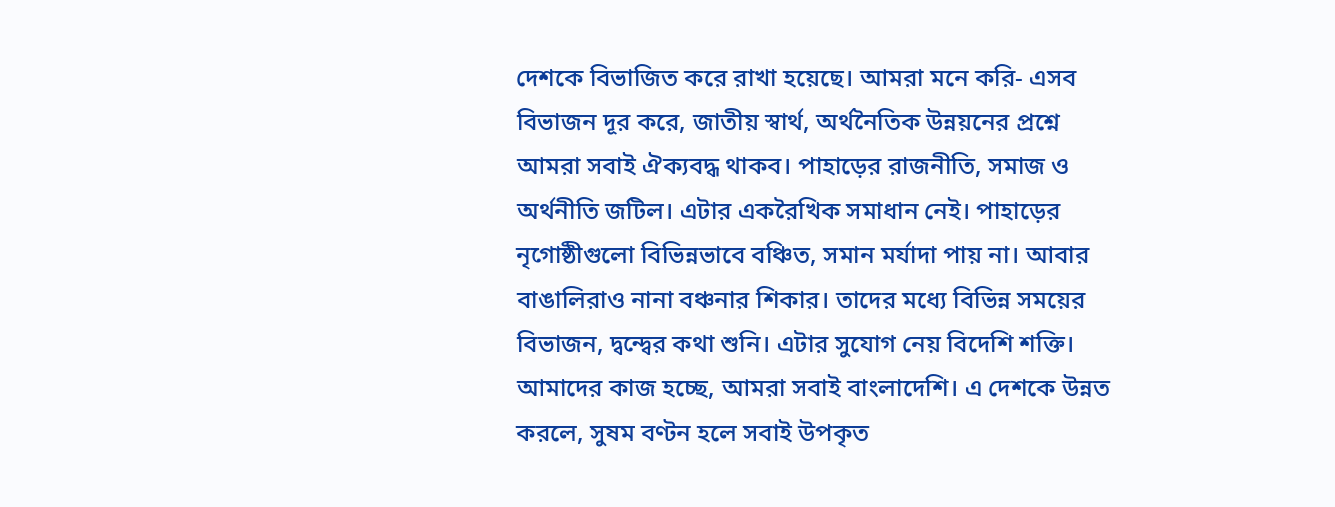দেশকে বিভাজিত করে রাখা হয়েছে। আমরা মনে করি- এসব বিভাজন দূর করে, জাতীয় স্বার্থ, অর্থনৈতিক উন্নয়নের প্রশ্নে আমরা সবাই ঐক্যবদ্ধ থাকব। পাহাড়ের রাজনীতি, সমাজ ও অর্থনীতি জটিল। এটার একরৈখিক সমাধান নেই। পাহাড়ের নৃগোষ্ঠীগুলো বিভিন্নভাবে বঞ্চিত, সমান মর্যাদা পায় না। আবার বাঙালিরাও নানা বঞ্চনার শিকার। তাদের মধ্যে বিভিন্ন সময়ের বিভাজন, দ্বন্দ্বের কথা শুনি। এটার সুযোগ নেয় বিদেশি শক্তি। আমাদের কাজ হচ্ছে, আমরা সবাই বাংলাদেশি। এ দেশকে উন্নত করলে, সুষম বণ্টন হলে সবাই উপকৃত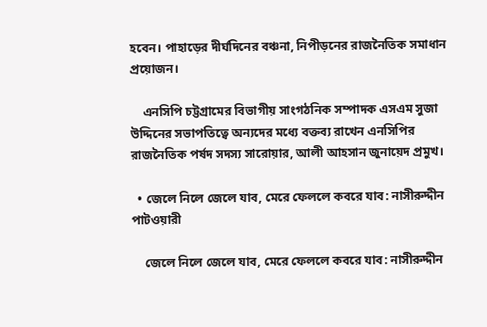হবেন। পাহাড়ের দীর্ঘদিনের বঞ্চনা, নিপীড়নের রাজনৈতিক সমাধান প্রয়োজন।

    এনসিপি চট্টগ্রামের বিভাগীয় সাংগঠনিক সম্পাদক এসএম সুজা উদ্দিনের সভাপতিত্বে অন্যদের মধ্যে বক্তব্য রাখেন এনসিপির রাজনৈতিক পর্ষদ সদস্য সারোয়ার, আলী আহসান জুনায়েদ প্রমুখ।

  • জেলে নিলে জেলে যাব, মেরে ফেললে কবরে যাব: নাসীরুদ্দীন পাটওয়ারী

    জেলে নিলে জেলে যাব, মেরে ফেললে কবরে যাব: নাসীরুদ্দীন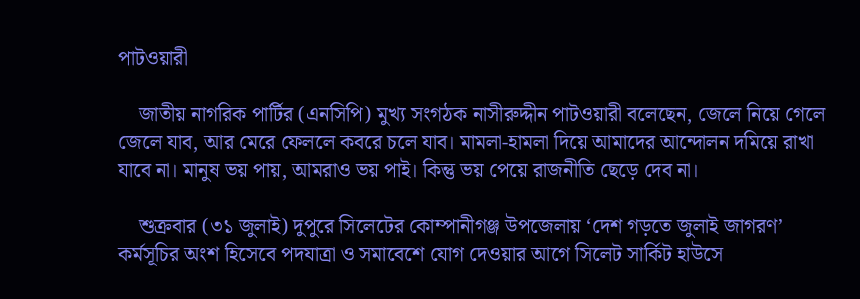পাটওয়ারী

    জাতীয় নাগরিক পার্টির (এনসিপি) মুখ্য সংগঠক নাসীরুদ্দীন পাটওয়ারী বলেছেন, জেলে নিয়ে গেলে জেলে যাব, আর মেরে ফেললে কবরে চলে যাব। মামলা-হামলা দিয়ে আমাদের আন্দোলন দমিয়ে রাখা যাবে না। মানুষ ভয় পায়, আমরাও ভয় পাই। কিন্তু ভয় পেয়ে রাজনীতি ছেড়ে দেব না।

    শুক্রবার (৩১ জুলাই) দুপুরে সিলেটের কোম্পানীগঞ্জ উপজেলায় ‘দেশ গড়তে জুলাই জাগরণ’ কর্মসূচির অংশ হিসেবে পদযাত্রা ও সমাবেশে যোগ দেওয়ার আগে সিলেট সার্কিট হাউসে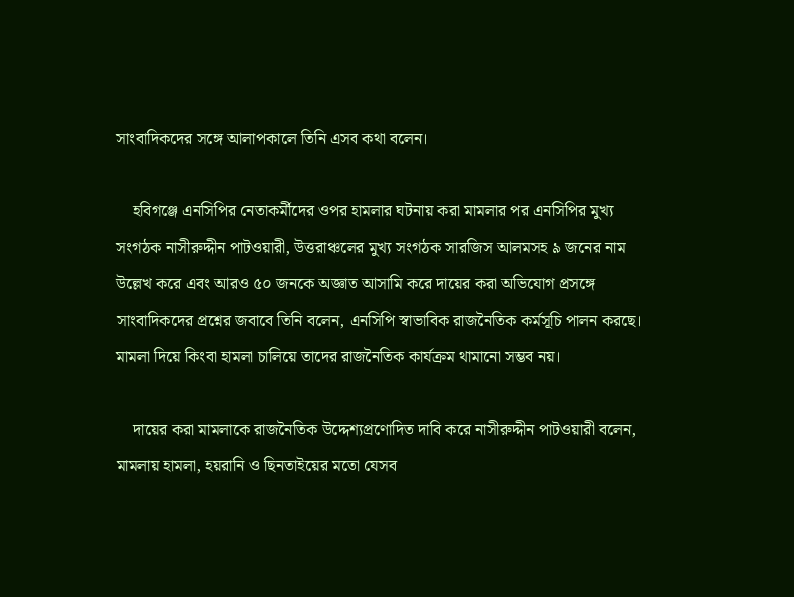সাংবাদিকদের সঙ্গে আলাপকালে তিনি এসব কথা বলেন।

    হবিগঞ্জে এনসিপির নেতাকর্মীদের ওপর হামলার ঘটনায় করা মামলার পর এনসিপির মুখ্য সংগঠক নাসীরুদ্দীন পাটওয়ারী, উত্তরাঞ্চলের মুখ্য সংগঠক সারজিস আলমসহ ৯ জনের নাম উল্লেখ করে এবং আরও ৫০ জনকে অজ্ঞাত আসামি করে দায়ের করা অভিযোগ প্রসঙ্গে সাংবাদিকদের প্রশ্নের জবাবে তিনি বলেন, এনসিপি স্বাভাবিক রাজনৈতিক কর্মসূচি পালন করছে। মামলা দিয়ে কিংবা হামলা চালিয়ে তাদের রাজনৈতিক কার্যক্রম থামানো সম্ভব নয়।

    দায়ের করা মামলাকে রাজনৈতিক উদ্দেশ্যপ্রণোদিত দাবি করে নাসীরুদ্দীন পাটওয়ারী বলেন, মামলায় হামলা, হয়রানি ও ছিনতাইয়ের মতো যেসব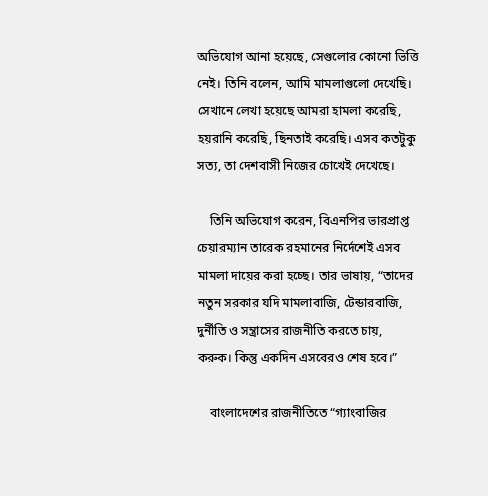অভিযোগ আনা হয়েছে, সেগুলোর কোনো ভিত্তি নেই। তিনি বলেন, আমি মামলাগুলো দেখেছি। সেখানে লেখা হয়েছে আমরা হামলা করেছি, হয়রানি করেছি, ছিনতাই করেছি। এসব কতটুকু সত্য, তা দেশবাসী নিজের চোখেই দেখেছে।

    তিনি অভিযোগ করেন, বিএনপির ভারপ্রাপ্ত চেয়ারম্যান তারেক রহমানের নির্দেশেই এসব মামলা দায়ের করা হচ্ছে। তার ভাষায়, “তাদের নতুন সরকার যদি মামলাবাজি, টেন্ডারবাজি, দুর্নীতি ও সন্ত্রাসের রাজনীতি করতে চায়, করুক। কিন্তু একদিন এসবেরও শেষ হবে।”

    বাংলাদেশের রাজনীতিতে “গ্যাংবাজির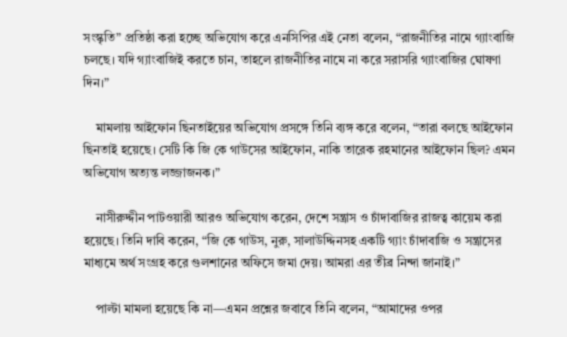সংস্কৃতি” প্রতিষ্ঠা করা হচ্ছে অভিযোগ করে এনসিপির এই নেতা বলেন, “রাজনীতির নামে গ্যাংবাজি চলছে। যদি গ্যাংবাজিই করতে চান, তাহলে রাজনীতির নামে না করে সরাসরি গ্যাংবাজির ঘোষণা দিন।”

    মামলায় আইফোন ছিনতাইয়ের অভিযোগ প্রসঙ্গে তিনি ব্যঙ্গ করে বলেন, “তারা বলছে আইফোন ছিনতাই হয়েছে। সেটি কি জি কে গাউসের আইফোন, নাকি তারেক রহমানের আইফোন ছিল? এমন অভিযোগ অত্যন্ত লজ্জাজনক।”

    নাসীরুদ্দীন পাটওয়ারী আরও অভিযোগ করেন, দেশে সন্ত্রাস ও চাঁদাবাজির রাজত্ব কায়েম করা হয়েছে। তিনি দাবি করেন, “জি কে গাউস, নুরু, সালাউদ্দিনসহ একটি গ্যাং চাঁদাবাজি ও সন্ত্রাসের মাধ্যমে অর্থ সংগ্রহ করে গুলশানের অফিসে জমা দেয়। আমরা এর তীব্র নিন্দা জানাই।”

    পাল্টা মামলা হয়েছে কি না—এমন প্রশ্নের জবাবে তিনি বলেন, “আমাদের ওপর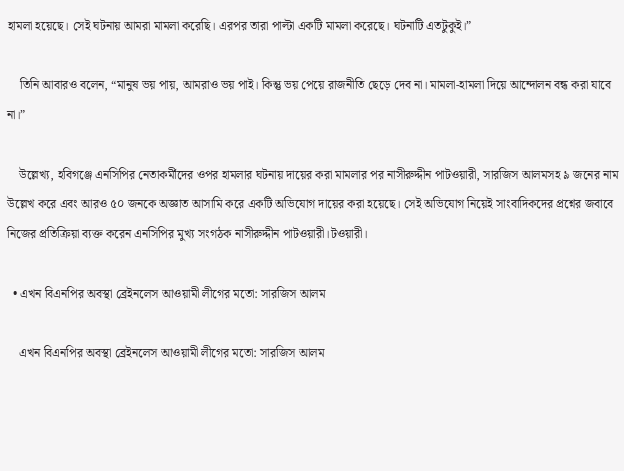হামলা হয়েছে। সেই ঘটনায় আমরা মামলা করেছি। এরপর তারা পাল্টা একটি মামলা করেছে। ঘটনাটি এতটুকুই।”

    তিনি আবারও বলেন, “মানুষ ভয় পায়, আমরাও ভয় পাই। কিন্তু ভয় পেয়ে রাজনীতি ছেড়ে দেব না। মামলা-হামলা দিয়ে আন্দোলন বন্ধ করা যাবে না।”

    উল্লেখ্য, হবিগঞ্জে এনসিপির নেতাকর্মীদের ওপর হামলার ঘটনায় দায়ের করা মামলার পর নাসীরুদ্দীন পাটওয়ারী, সারজিস আলমসহ ৯ জনের নাম উল্লেখ করে এবং আরও ৫০ জনকে অজ্ঞাত আসামি করে একটি অভিযোগ দায়ের করা হয়েছে। সেই অভিযোগ নিয়েই সাংবাদিকদের প্রশ্নের জবাবে নিজের প্রতিক্রিয়া ব্যক্ত করেন এনসিপির মুখ্য সংগঠক নাসীরুদ্দীন পাটওয়ারী।টওয়ারী।

  • এখন বিএনপির অবস্থা ব্রেইনলেস আওয়ামী লীগের মতো: সারজিস আলম

    এখন বিএনপির অবস্থা ব্রেইনলেস আওয়ামী লীগের মতো: সারজিস আলম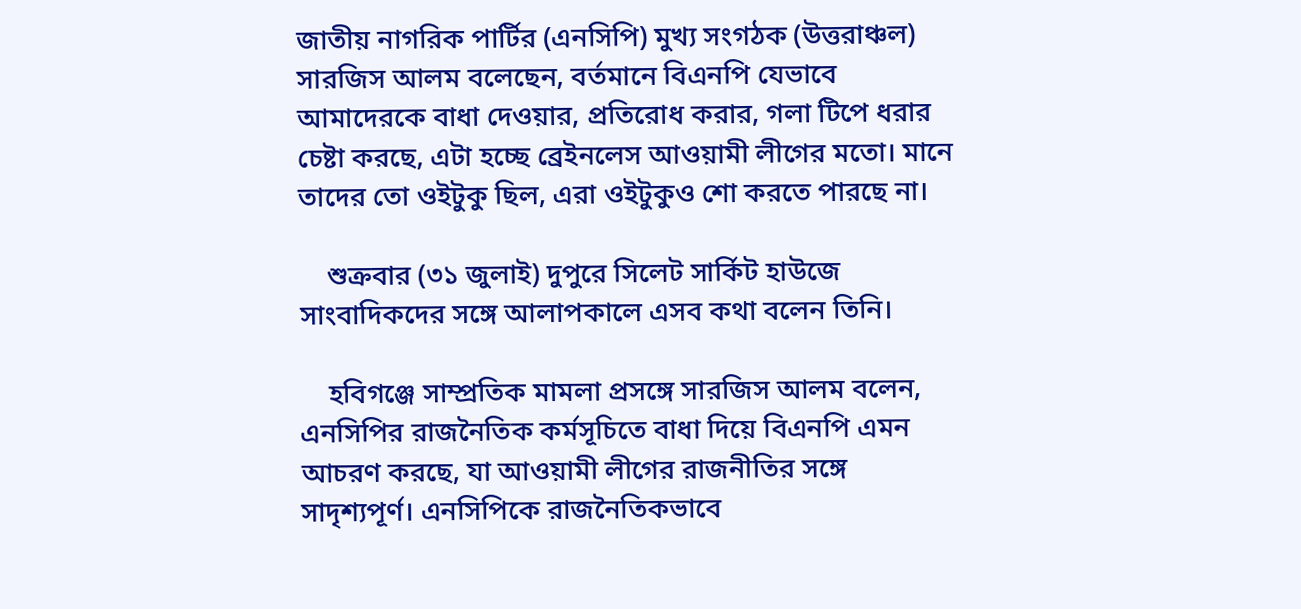জাতীয় নাগরিক পার্টির (এনসিপি) মুখ্য সংগঠক (উত্তরাঞ্চল) সারজিস আলম বলেছেন, বর্তমানে বিএনপি যেভাবে আমাদেরকে বাধা দেওয়ার, প্রতিরোধ করার, গলা টিপে ধরার চেষ্টা করছে, এটা হচ্ছে ব্রেইনলেস আওয়ামী লীগের মতো। মানে তাদের তো ওইটুকু ছিল, এরা ওইটুকুও শো করতে পারছে না।

    শুক্রবার (৩১ জুলাই) দুপুরে সিলেট সার্কিট হাউজে সাংবাদিকদের সঙ্গে আলাপকালে এসব কথা বলেন তিনি।

    হবিগঞ্জে সাম্প্রতিক মামলা প্রসঙ্গে সারজিস আলম বলেন, এনসিপির রাজনৈতিক কর্মসূচিতে বাধা দিয়ে বিএনপি এমন আচরণ করছে, যা আওয়ামী লীগের রাজনীতির সঙ্গে সাদৃশ্যপূর্ণ। এনসিপিকে রাজনৈতিকভাবে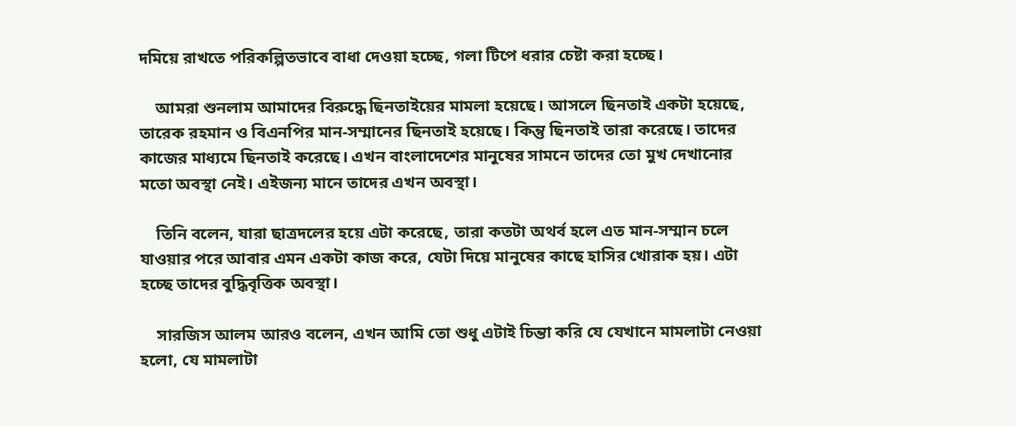দমিয়ে রাখতে পরিকল্পিতভাবে বাধা দেওয়া হচ্ছে, গলা টিপে ধরার চেষ্টা করা হচ্ছে।

    আমরা শুনলাম আমাদের বিরুদ্ধে ছিনতাইয়ের মামলা হয়েছে। আসলে ছিনতাই একটা হয়েছে, তারেক রহমান ও বিএনপির মান-সম্মানের ছিনতাই হয়েছে। কিন্তু ছিনতাই তারা করেছে। তাদের কাজের মাধ্যমে ছিনতাই করেছে। এখন বাংলাদেশের মানুষের সামনে তাদের তো মুখ দেখানোর মতো অবস্থা নেই। এইজন্য মানে তাদের এখন অবস্থা।

    তিনি বলেন, যারা ছাত্রদলের হয়ে এটা করেছে, তারা কতটা অথর্ব হলে এত মান-সম্মান চলে যাওয়ার পরে আবার এমন একটা কাজ করে, যেটা দিয়ে মানুষের কাছে হাসির খোরাক হয়। এটা হচ্ছে তাদের বুদ্ধিবৃত্তিক অবস্থা।

    সারজিস আলম আরও বলেন, এখন আমি তো শুধু এটাই চিন্তা করি যে যেখানে মামলাটা নেওয়া হলো, যে মামলাটা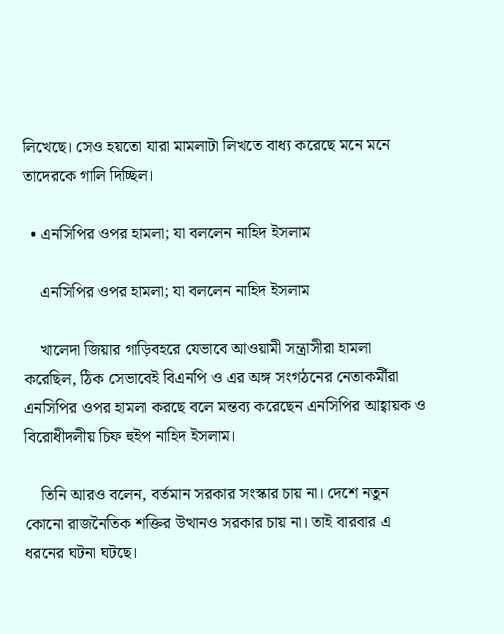লিখেছে। সেও হয়তো যারা মামলাটা লিখতে বাধ্য করেছে মনে মনে তাদেরকে গালি দিচ্ছিল।

  • এনসিপির ওপর হামলা; যা বললেন নাহিদ ইসলাম

    এনসিপির ওপর হামলা; যা বললেন নাহিদ ইসলাম

    খালেদা জিয়ার গাড়িবহরে যেভাবে আওয়ামী সন্ত্রাসীরা হামলা করেছিল, ঠিক সেভাবেই বিএনপি ও এর অঙ্গ সংগঠনের নেতাকর্মীরা এনসিপির ওপর হামলা করছে বলে মন্তব্য করেছেন এনসিপির আহ্বায়ক ও বিরোধীদলীয় চিফ হুইপ নাহিদ ইসলাম।

    তিনি আরও বলেন, বর্তমান সরকার সংস্কার চায় না। দেশে নতুন কোনো রাজনৈতিক শক্তির উত্থানও সরকার চায় না। তাই বারবার এ ধরনের ঘটনা ঘটছে।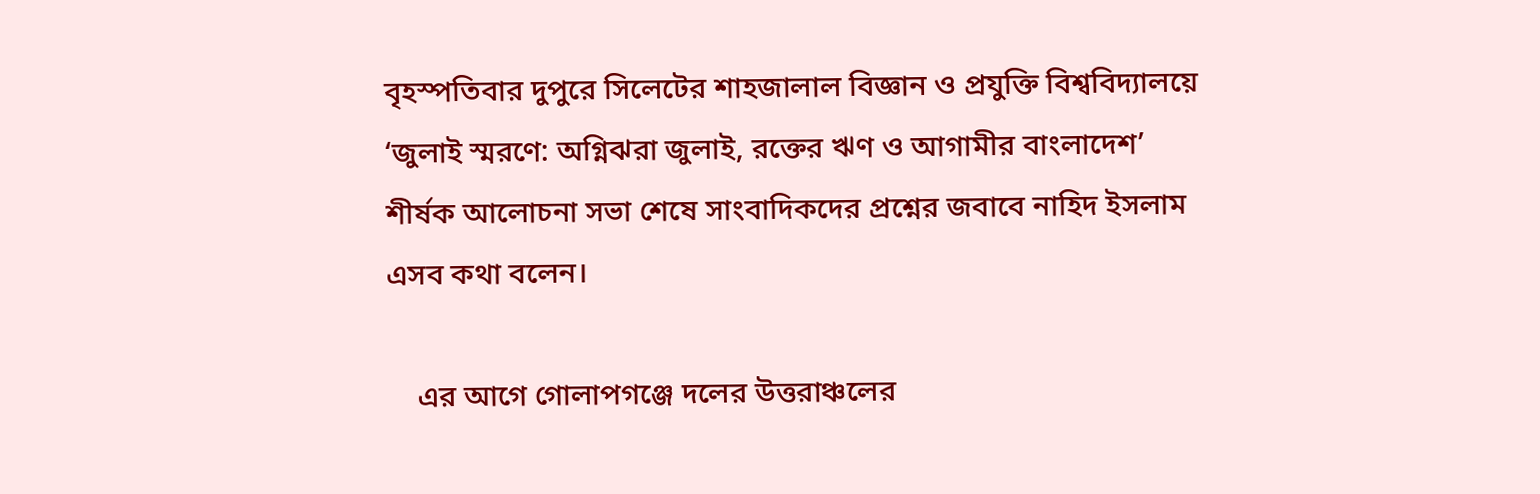বৃহস্পতিবার দুপুরে সিলেটের শাহজালাল বিজ্ঞান ও প্রযুক্তি বিশ্ববিদ্যালয়ে ‘জুলাই স্মরণে: অগ্নিঝরা জুলাই, রক্তের ঋণ ও আগামীর বাংলাদেশ’ শীর্ষক আলোচনা সভা শেষে সাংবাদিকদের প্রশ্নের জবাবে নাহিদ ইসলাম এসব কথা বলেন।

    এর আগে গোলাপগঞ্জে দলের উত্তরাঞ্চলের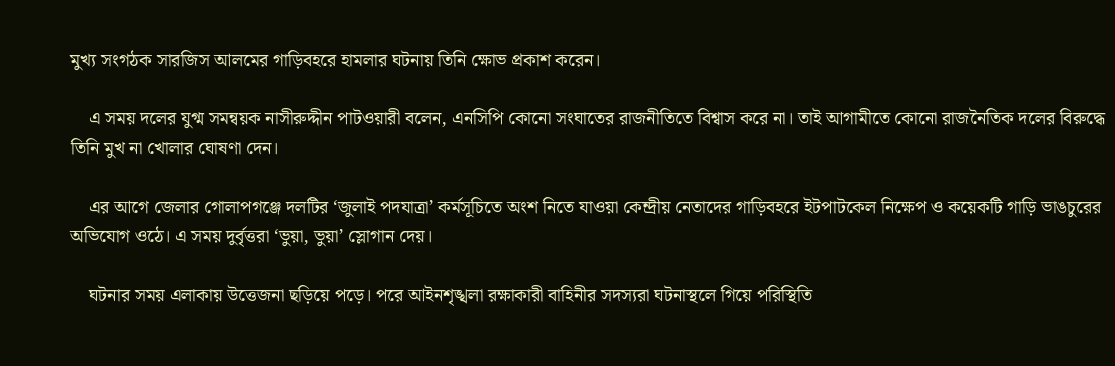মুখ্য সংগঠক সারজিস আলমের গাড়িবহরে হামলার ঘটনায় তিনি ক্ষোভ প্রকাশ করেন।

    এ সময় দলের যুগ্ম সমন্বয়ক নাসীরুদ্দীন পাটওয়ারী বলেন, এনসিপি কোনো সংঘাতের রাজনীতিতে বিশ্বাস করে না। তাই আগামীতে কোনো রাজনৈতিক দলের বিরুদ্ধে তিনি মুখ না খোলার ঘোষণা দেন।

    এর আগে জেলার গোলাপগঞ্জে দলটির ‘জুলাই পদযাত্রা’ কর্মসূচিতে অংশ নিতে যাওয়া কেন্দ্রীয় নেতাদের গাড়িবহরে ইটপাটকেল নিক্ষেপ ও কয়েকটি গাড়ি ভাঙচুরের অভিযোগ ওঠে। এ সময় দুর্বৃত্তরা ‘ভুয়া, ভুয়া’ স্লোগান দেয়।

    ঘটনার সময় এলাকায় উত্তেজনা ছড়িয়ে পড়ে। পরে আইনশৃঙ্খলা রক্ষাকারী বাহিনীর সদস্যরা ঘটনাস্থলে গিয়ে পরিস্থিতি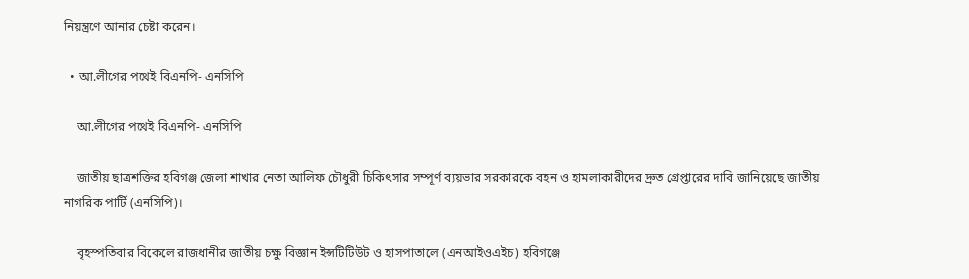নিয়ন্ত্রণে আনার চেষ্টা করেন।

  • আ.লীগের পথেই বিএনপি- এনসিপি

    আ.লীগের পথেই বিএনপি- এনসিপি

    জাতীয় ছাত্রশক্তির হবিগঞ্জ জেলা শাখার নেতা আলিফ চৌধুরী চিকিৎসার সম্পূর্ণ ব্যয়ভার সরকারকে বহন ও হামলাকারীদের দ্রুত গ্রেপ্তারের দাবি জানিয়েছে জাতীয় নাগরিক পার্টি (এনসিপি)।

    বৃহস্পতিবার বিকেলে রাজধানীর জাতীয় চক্ষু বিজ্ঞান ইন্সটিটিউট ও হাসপাতালে (এনআইওএইচ) হবিগঞ্জে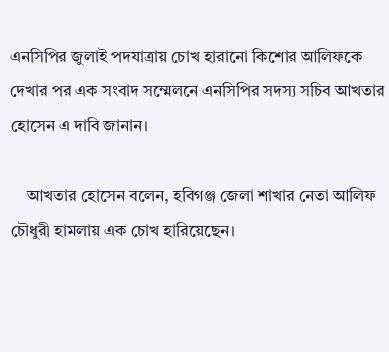এনসিপির জুলাই পদযাত্রায় চোখ হারানো কিশোর আলিফকে দেখার পর এক সংবাদ সম্মেলনে এনসিপির সদস্য সচিব আখতার হোসেন এ দাবি জানান।

    আখতার হোসেন বলেন, হবিগঞ্জ জেলা শাখার নেতা আলিফ চৌধুরী হামলায় এক চোখ হারিয়েছেন।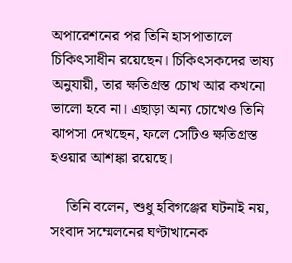অপারেশনের পর তিনি হাসপাতালে চিকিৎসাধীন রয়েছেন। চিকিৎসকদের ভাষ্য অনুযায়ী, তার ক্ষতিগ্রস্ত চোখ আর কখনো ভালো হবে না। এছাড়া অন্য চোখেও তিনি ঝাপসা দেখছেন, ফলে সেটিও ক্ষতিগ্রস্ত হওয়ার আশঙ্কা রয়েছে।

    তিনি বলেন, শুধু হবিগঞ্জের ঘটনাই নয়, সংবাদ সম্মেলনের ঘণ্টাখানেক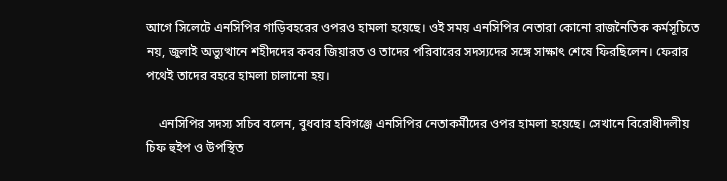আগে সিলেটে এনসিপির গাড়িবহরের ওপরও হামলা হয়েছে। ওই সময় এনসিপির নেতারা কোনো রাজনৈতিক কর্মসূচিতে নয়, জুলাই অভ্যুত্থানে শহীদদের কবর জিয়ারত ও তাদের পরিবারের সদস্যদের সঙ্গে সাক্ষাৎ শেষে ফিরছিলেন। ফেরার পথেই তাদের বহরে হামলা চালানো হয়।

    এনসিপির সদস্য সচিব বলেন, বুধবার হবিগঞ্জে এনসিপির নেতাকর্মীদের ওপর হামলা হয়েছে। সেখানে বিরোধীদলীয় চিফ হুইপ ও উপস্থিত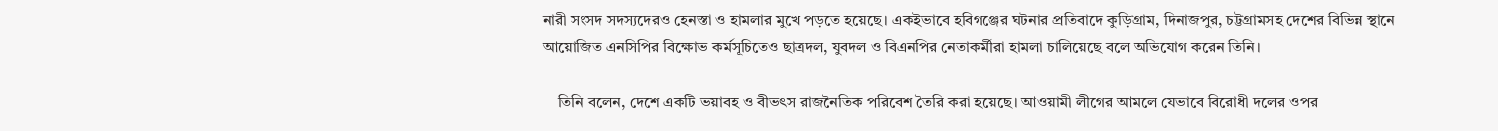নারী সংসদ সদস্যদেরও হেনস্তা ও হামলার মুখে পড়তে হয়েছে। একইভাবে হবিগঞ্জের ঘটনার প্রতিবাদে কুড়িগ্রাম, দিনাজপুর, চট্টগ্রামসহ দেশের বিভিন্ন স্থানে আয়োজিত এনসিপির বিক্ষোভ কর্মসূচিতেও ছাত্রদল, যুবদল ও বিএনপির নেতাকর্মীরা হামলা চালিয়েছে বলে অভিযোগ করেন তিনি।

    তিনি বলেন, দেশে একটি ভয়াবহ ও বীভৎস রাজনৈতিক পরিবেশ তৈরি করা হয়েছে। আওয়ামী লীগের আমলে যেভাবে বিরোধী দলের ওপর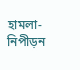হামলা-নিপীড়ন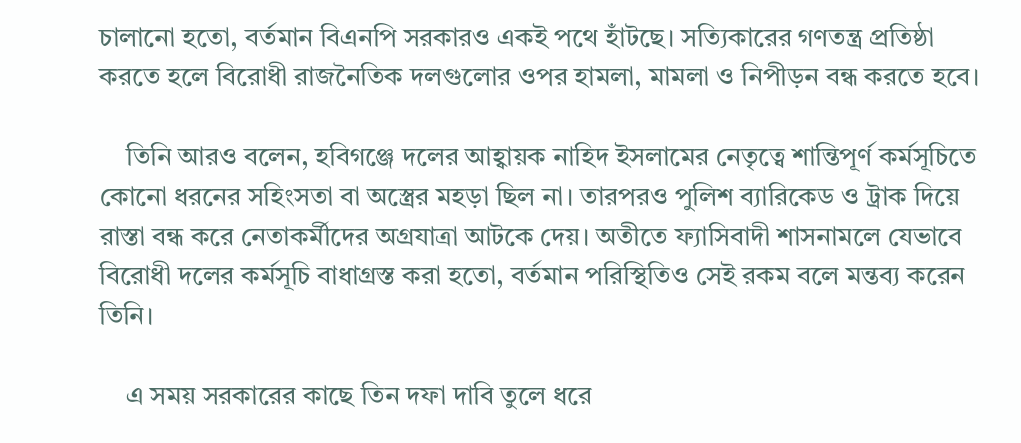চালানো হতো, বর্তমান বিএনপি সরকারও একই পথে হাঁটছে। সত্যিকারের গণতন্ত্র প্রতিষ্ঠা করতে হলে বিরোধী রাজনৈতিক দলগুলোর ওপর হামলা, মামলা ও নিপীড়ন বন্ধ করতে হবে।

    তিনি আরও বলেন, হবিগঞ্জে দলের আহ্বায়ক নাহিদ ইসলামের নেতৃত্বে শান্তিপূর্ণ কর্মসূচিতে কোনো ধরনের সহিংসতা বা অস্ত্রের মহড়া ছিল না। তারপরও পুলিশ ব্যারিকেড ও ট্রাক দিয়ে রাস্তা বন্ধ করে নেতাকর্মীদের অগ্রযাত্রা আটকে দেয়। অতীতে ফ্যাসিবাদী শাসনামলে যেভাবে বিরোধী দলের কর্মসূচি বাধাগ্রস্ত করা হতো, বর্তমান পরিস্থিতিও সেই রকম বলে মন্তব্য করেন তিনি।

    এ সময় সরকারের কাছে তিন দফা দাবি তুলে ধরে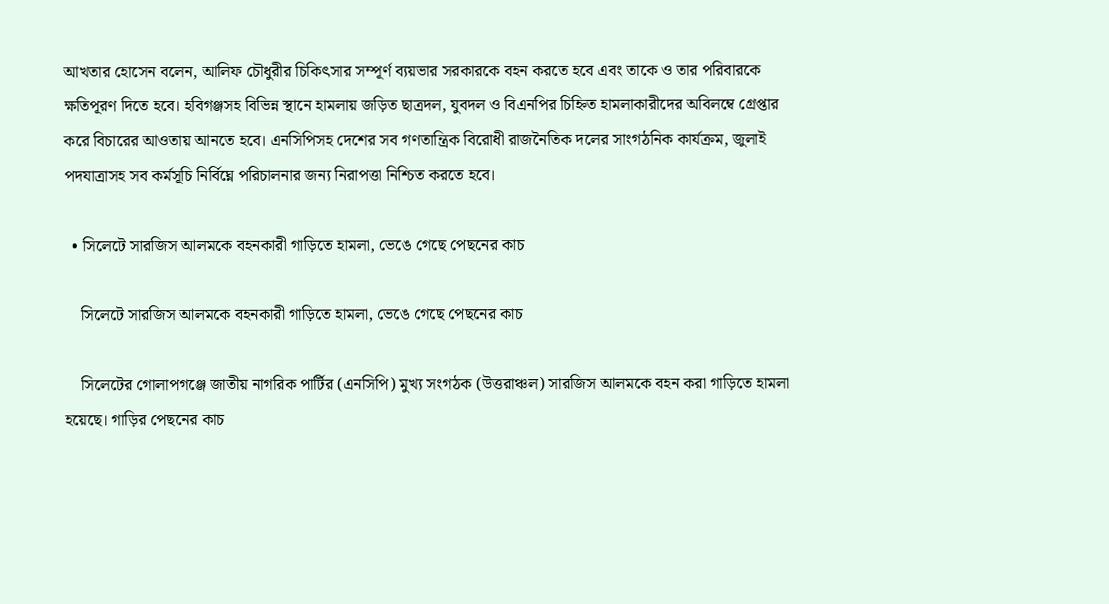আখতার হোসেন বলেন, আলিফ চৌধুরীর চিকিৎসার সম্পূর্ণ ব্যয়ভার সরকারকে বহন করতে হবে এবং তাকে ও তার পরিবারকে ক্ষতিপূরণ দিতে হবে। হবিগঞ্জসহ বিভিন্ন স্থানে হামলায় জড়িত ছাত্রদল, যুবদল ও বিএনপির চিহ্নিত হামলাকারীদের অবিলম্বে গ্রেপ্তার করে বিচারের আওতায় আনতে হবে। এনসিপিসহ দেশের সব গণতান্ত্রিক বিরোধী রাজনৈতিক দলের সাংগঠনিক কার্যক্রম, জুলাই পদযাত্রাসহ সব কর্মসূচি নির্বিঘ্নে পরিচালনার জন্য নিরাপত্তা নিশ্চিত করতে হবে।

  • সিলেটে সারজিস আলমকে বহনকারী গাড়িতে হামলা, ভেঙে গেছে পেছনের কাচ

    সিলেটে সারজিস আলমকে বহনকারী গাড়িতে হামলা, ভেঙে গেছে পেছনের কাচ

    সিলেটের গোলাপগঞ্জে জাতীয় নাগরিক পার্টির (এনসিপি) মুখ্য সংগঠক (উত্তরাঞ্চল) সারজিস আলমকে বহন করা গাড়িতে হামলা হয়েছে। গাড়ির পেছনের কাচ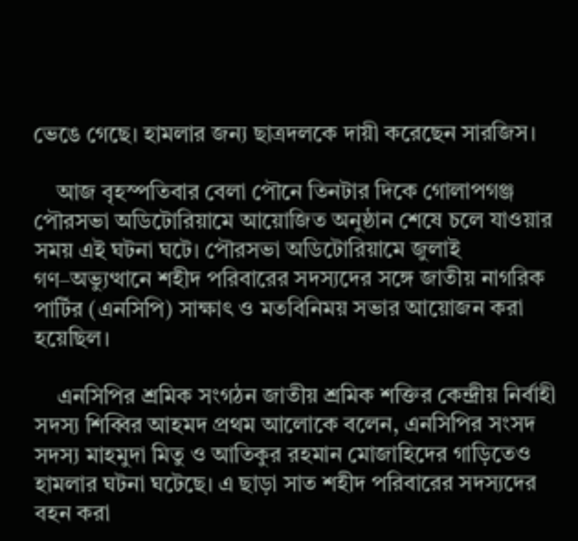ভেঙে গেছে। হামলার জন্য ছাত্রদলকে দায়ী করেছেন সারজিস।

    আজ বৃহস্পতিবার বেলা পৌনে তিনটার দিকে গোলাপগঞ্জ পৌরসভা অডিটোরিয়ামে আয়োজিত অনুষ্ঠান শেষে চলে যাওয়ার সময় এই ঘটনা ঘটে। পৌরসভা অডিটোরিয়ামে জুলাই গণ–অভ্যুত্থানে শহীদ পরিবারের সদস্যদের সঙ্গে জাতীয় নাগরিক পার্টির (এনসিপি) সাক্ষাৎ ও মতবিনিময় সভার আয়োজন করা হয়েছিল।

    এনসিপির শ্রমিক সংগঠন জাতীয় শ্রমিক শক্তির কেন্দ্রীয় নির্বাহী সদস্য শিব্বির আহমদ প্রথম আলোকে বলেন, এনসিপির সংসদ সদস্য মাহমুদা মিতু ও আতিকুর রহমান মোজাহিদের গাড়িতেও হামলার ঘটনা ঘটেছে। এ ছাড়া সাত শহীদ পরিবারের সদস্যদের বহন করা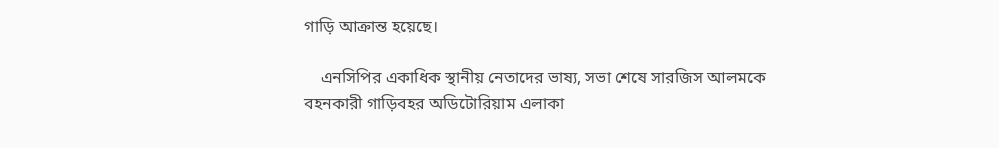গাড়ি আক্রান্ত হয়েছে।

    এনসিপির একাধিক স্থানীয় নেতাদের ভাষ্য, সভা শেষে সারজিস আলমকে বহনকারী গাড়িবহর অডিটোরিয়াম এলাকা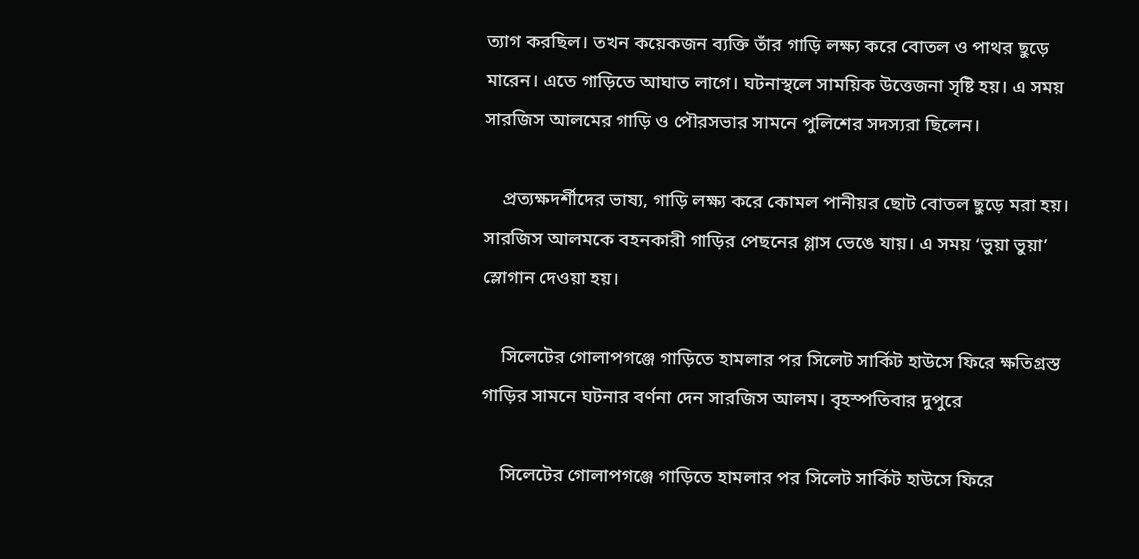ত্যাগ করছিল। তখন কয়েকজন ব্যক্তি তাঁর গাড়ি লক্ষ্য করে বোতল ও পাথর ছুড়ে মারেন। এতে গাড়িতে আঘাত লাগে। ঘটনাস্থলে সাময়িক উত্তেজনা সৃষ্টি হয়। এ সময় সারজিস আলমের গাড়ি ও পৌরসভার সামনে পুলিশের সদস্যরা ছিলেন।

    প্রত্যক্ষদর্শীদের ভাষ্য, গাড়ি লক্ষ্য করে কোমল পানীয়র ছোট বোতল ছুড়ে মরা হয়। সারজিস আলমকে বহনকারী গাড়ির পেছনের গ্লাস ভেঙে যায়। এ সময় ‘ভুয়া ভুয়া’ স্লোগান দেওয়া হয়।

    সিলেটের গোলাপগঞ্জে গাড়িতে হামলার পর সিলেট সার্কিট হাউসে ফিরে ক্ষতিগ্রস্ত গাড়ির সামনে ঘটনার বর্ণনা দেন সারজিস আলম। বৃহস্পতিবার দুপুরে

    সিলেটের গোলাপগঞ্জে গাড়িতে হামলার পর সিলেট সার্কিট হাউসে ফিরে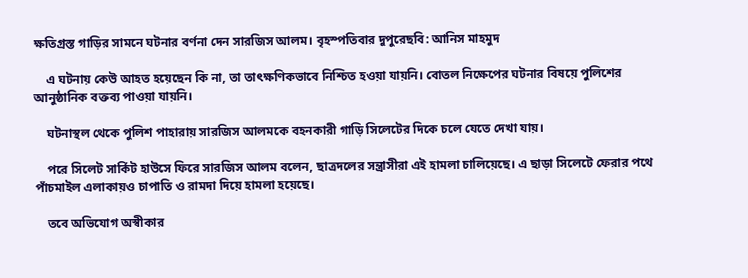ক্ষতিগ্রস্ত গাড়ির সামনে ঘটনার বর্ণনা দেন সারজিস আলম। বৃহস্পতিবার দুপুরেছবি: আনিস মাহমুদ

    এ ঘটনায় কেউ আহত হয়েছেন কি না, তা তাৎক্ষণিকভাবে নিশ্চিত হওয়া যায়নি। বোতল নিক্ষেপের ঘটনার বিষয়ে পুলিশের আনুষ্ঠানিক বক্তব্য পাওয়া যায়নি।

    ঘটনাস্থল থেকে পুলিশ পাহারায় সারজিস আলমকে বহনকারী গাড়ি সিলেটের দিকে চলে যেতে দেখা যায়।

    পরে সিলেট সা‌র্কিট হাউসে ফিরে সারজিস আলম বলেন, ছাত্রদলের সন্ত্রাসীরা এই হামলা চা‌লিয়েছে। এ ছাড়া সিলেটে ফেরার পথে পাঁচমাইল এলাকায়ও চাপা‌তি ও রামদা দিয়ে হামলা হয়েছে।

    তবে অভিযোগ অস্বীকার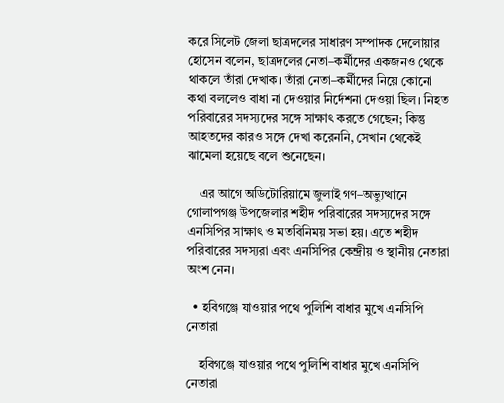করে ‌সিলেট জেলা ছাত্রদলের সাধারণ সম্পাদক দেলোয়ার হোসেন বলেন, ছাত্রদলের‌ নেতা–কর্মীদের একজনও থেকে থাকলে তাঁরা দেখাক। তাঁরা নেতা–কর্মীদের নিয়ে কোনো কথা বললেও বাধা না দেওয়ার‌ নির্দেশনা দেওয়া ছিল। নিহত প‌রিবারের সদস্যদের সঙ্গে সাক্ষাৎ করতে গেছেন; কিন্তু আহতদের কারও সঙ্গে দেখা করেন‌নি, সেখান‌ থেকেই ঝামেলা হয়েছে বলে শুনেছেন।

    এর আগে অডিটোরিয়ামে জুলাই গণ–অভ্যুত্থানে গোলাপগঞ্জ উপজেলার শহীদ পরিবারের সদস্যদের সঙ্গে এনসিপির সাক্ষাৎ ও মতবিনিময় সভা হয়। এতে শহীদ পরিবারের সদস্যরা এবং এনসিপির কেন্দ্রীয় ও স্থানীয় নেতারা অংশ নেন।

  • হবিগঞ্জে যাওয়ার পথে পুলিশি বাধার মুখে এনসিপি নেতারা

    হবিগঞ্জে যাওয়ার পথে পুলিশি বাধার মুখে এনসিপি নেতারা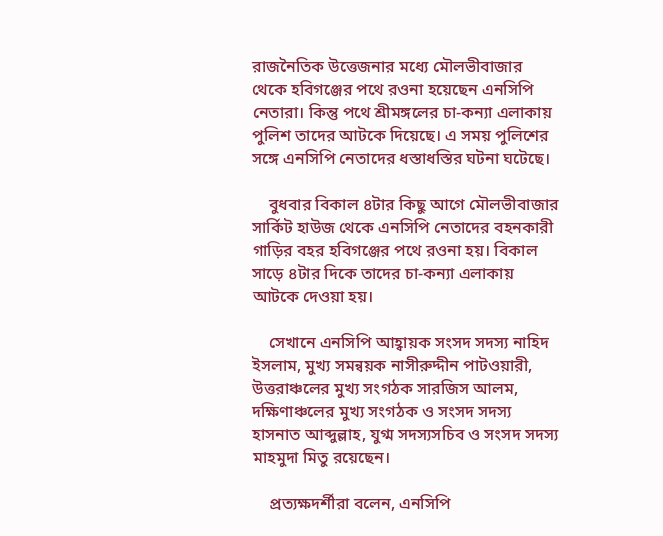রাজনৈতিক উত্তেজনার মধ্যে মৌলভীবাজার থেকে হবিগঞ্জের পথে রওনা হয়েছেন এনসিপি নেতারা। কিন্তু পথে শ্রীমঙ্গলের চা-কন্যা এলাকায় পুলিশ তাদের আটকে দিয়েছে। এ সময় পুলিশের সঙ্গে এনসিপি নেতাদের ধস্তাধস্তির ঘটনা ঘটেছে।

    বুধবার বিকাল ৪টার কিছু আগে মৌলভীবাজার সার্কিট হাউজ থেকে এনসিপি নেতাদের বহনকারী গাড়ির বহর হবিগঞ্জের পথে রওনা হয়। বিকাল সাড়ে ৪টার দিকে তাদের চা-কন্যা এলাকায় আটকে দেওয়া হয়।

    সেখানে এনসিপি আহ্বায়ক সংসদ সদস্য নাহিদ ইসলাম, মুখ্য সমন্বয়ক নাসীরুদ্দীন পাটওয়ারী, উত্তরাঞ্চলের মুখ্য সংগঠক সারজিস আলম, দক্ষিণাঞ্চলের মুখ্য সংগঠক ও সংসদ সদস্য হাসনাত আব্দুল্লাহ, যুগ্ম সদস্যসচিব ও সংসদ সদস্য মাহমুদা মিতু রয়েছেন।

    প্রত্যক্ষদর্শীরা বলেন, এনসিপি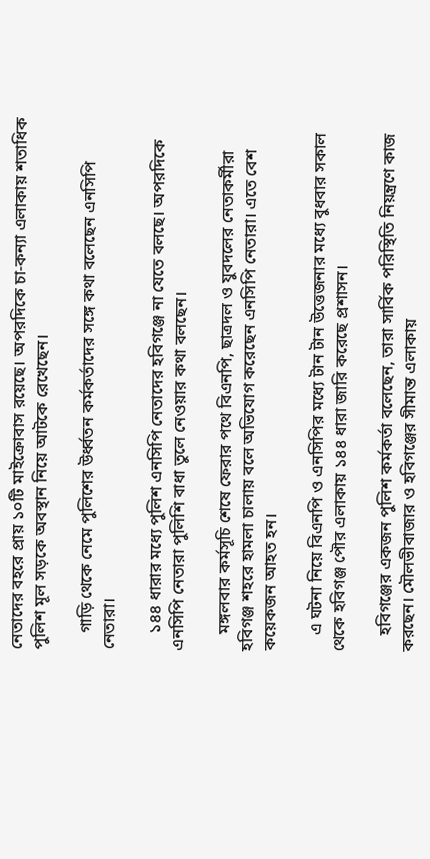নেতাদের বহরে প্রায় ১০টি মাইক্রোবাস রয়েছে। অপরদিকে চা-কন্যা এলাকায় শতাধিক পুলিশ মূল সড়কে অবস্থান নিয়ে আটকে রেখেছেন।

    গাড়ি থেকে নেমে পুলিশের উর্ধ্বতন কর্মকর্তাদের সঙ্গে কথা বলেছেন এনসিপি নেতারা।

    ১৪৪ ধারার মধ্যে পুলিশ এনসিপি নেতাদের হবিগঞ্জে না যেতে বলছে। অপরদিকে এনসিপি নেতারা পুলিশি বাধা তুলে নেওয়ার কথা বলছেন।

    মঙ্গলবার কর্মসূচি শেষে ফেরার পথে বিএনপি, ছাত্রদল ও যুবদলের নেতাকর্মীরা হবিগঞ্জ শহরে হামলা চালায় বলে অভিযোগ করেছেন এনসিপি নেতারা। এতে বেশ কয়েকজন আহত হন।

    এ ঘটনা নিয়ে বিএনপি ও এনসিপির মধ্যে টান টান উত্তেজনার মধ্যে বুধবার সকাল থেকে হবিগঞ্জ পৌর এলাকায় ১৪৪ ধারা জারি করেছে প্রশাসন।

    হবিগঞ্জের একজন পুলিশ কর্মকর্তা বলেছেন, তারা সার্বিক পরিস্থিতি নিয়ন্ত্রণে কাজ করছেন। মৌলভীবাজার ও হবিগঞ্জের সীমান্ত এলাকায়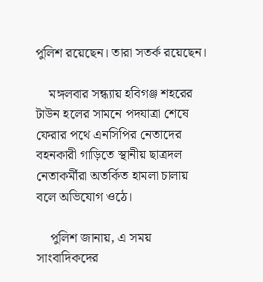পুলিশ রয়েছেন। তারা সতর্ক রয়েছেন।

    মঙ্গলবার সন্ধ্যায় হবিগঞ্জ শহরের টাউন হলের সামনে পদযাত্রা শেষে ফেরার পথে এনসিপির নেতাদের বহনকারী গাড়িতে স্থানীয় ছাত্রদল নেতাকর্মীরা অতর্কিত হামলা চালায় বলে অভিযোগ ওঠে।

    পুলিশ জানায়, এ সময় সাংবাদিকদের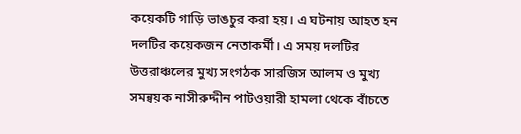কয়েকটি গাড়ি ভাঙচুর করা হয়। এ ঘটনায় আহত হন দলটির কয়েকজন নেতাকর্মী। এ সময় দলটির উত্তরাঞ্চলের মুখ্য সংগঠক সারজিস আলম ও মুখ্য সমন্বয়ক নাসীরুদ্দীন পাটওয়ারী হামলা থেকে বাঁচতে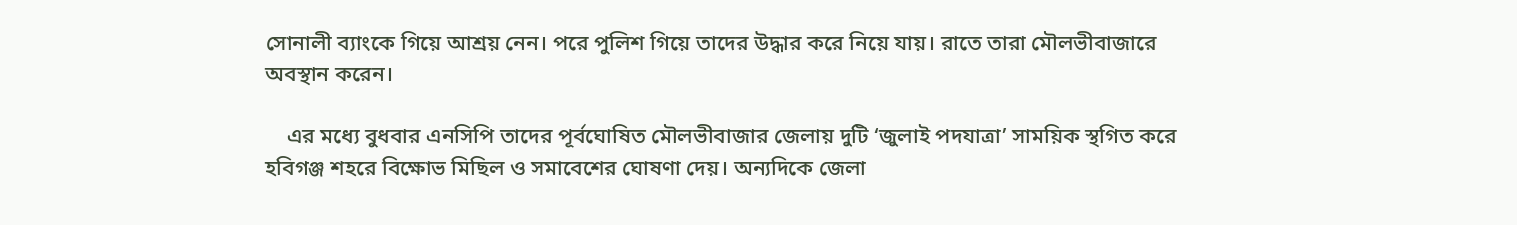সোনালী ব্যাংকে গিয়ে আশ্রয় নেন। পরে পুলিশ গিয়ে তাদের উদ্ধার করে নিয়ে যায়। রাতে তারা মৌলভীবাজারে অবস্থান করেন।

    এর মধ্যে বুধবার এনসিপি তাদের পূর্বঘোষিত মৌলভীবাজার জেলায় দুটি ‘জুলাই পদযাত্রা’ সাময়িক স্থগিত করে হবিগঞ্জ শহরে বিক্ষোভ মিছিল ও সমাবেশের ঘোষণা দেয়। অন্যদিকে জেলা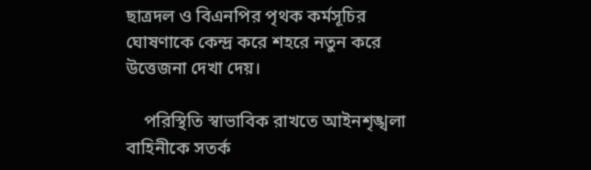ছাত্রদল ও বিএনপির পৃথক কর্মসূচির ঘোষণাকে কেন্দ্র করে শহরে নতুন করে উত্তেজনা দেখা দেয়।

    পরিস্থিতি স্বাভাবিক রাখতে আইনশৃঙ্খলা বাহিনীকে সতর্ক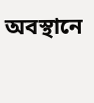অবস্থানে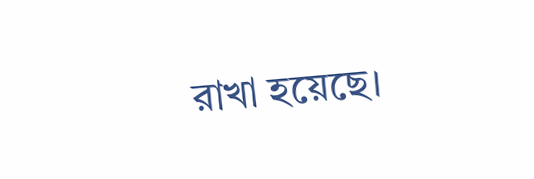রাখা হয়েছে।